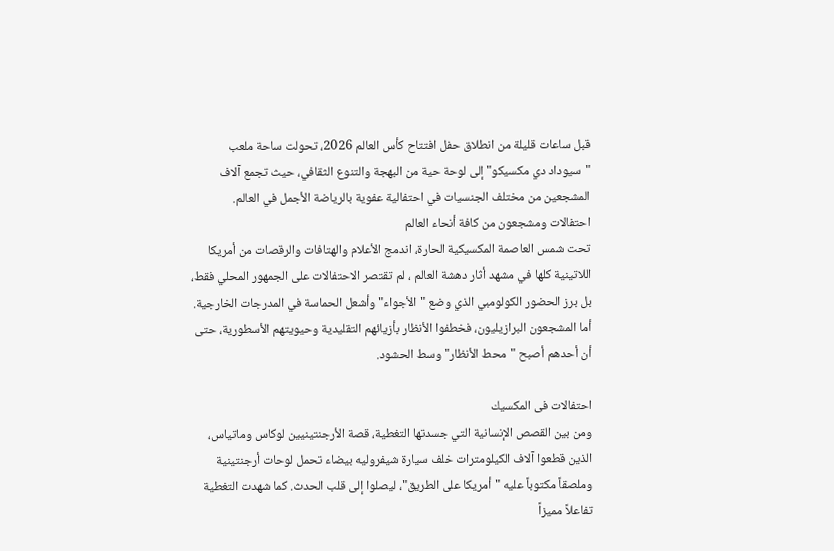قبل ساعات قليلة من انطلاق حفل افتتاح كأس العالم 2026، تحولت ساحة ملعب "سيوداد دي مكسيكو" إلى لوحة حية من البهجة والتنوع الثقافي، حيث تجمع آلاف المشجعين من مختلف الجنسيات في احتفالية عفوية بالرياضة الأجمل في العالم.
احتفالات ومشجعون من كافة أنحاء العالم
تحت شمس العاصمة المكسيكية الحارة، اندمج الأعلام والهتافات والرقصات من أمريكا اللاتينية كلها في مشهد أثار دهشة العالم ، لم تقتصر الاحتفالات على الجمهور المحلي فقط، بل برز الحضور الكولومبي الذي وضع "الأجواء" وأشعل الحماسة في المدرجات الخارجية. أما المشجعون البرازيليون، فخطفوا الأنظار بأزيائهم التقليدية وحيويتهم الأسطورية، حتى أن أحدهم أصبح "محط الأنظار" وسط الحشود.

احتفالات فى المكسيك
ومن بين القصص الإنسانية التي جسدتها التغطية، قصة الأرجنتينيين لوكاس وماتياس، الذين قطعوا آلاف الكيلومترات خلف سيارة شيفروليه بيضاء تحمل لوحات أرجنتينية وملصقاً مكتوباً عليه "أمريكا على الطريق"، ليصلوا إلى قلب الحدث. كما شهدت التغطية تفاعلاً مميزاً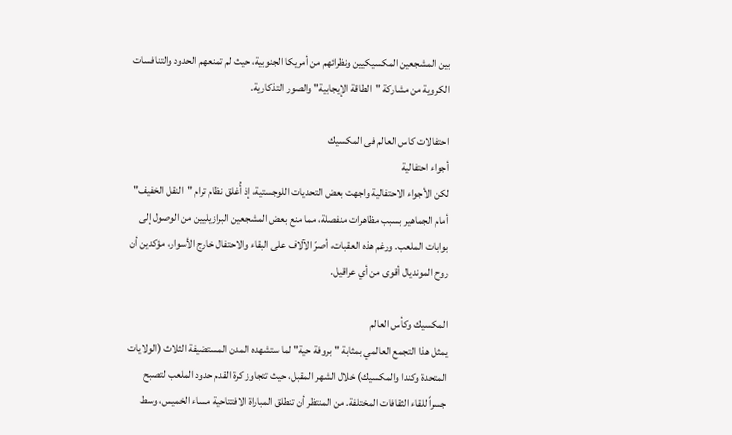بين المشجعين المكسيكيين ونظرائهم من أمريكا الجنوبية، حيث لم تمنعهم الحدود والتنافسات الكروية من مشاركة "الطاقة الإيجابية" والصور التذكارية.

احتفالات كاس العالم فى المكسيك
أجواء احتفالية
لكن الأجواء الاحتفالية واجهت بعض التحديات اللوجستية، إذ أُغلق نظام ترام "النقل الخفيف" أمام الجماهير بسبب مظاهرات منفصلة، مما منع بعض المشجعين البرازيليين من الوصول إلى بوابات الملعب. ورغم هذه العقبات، أصرّ الآلاف على البقاء والاحتفال خارج الأسوار، مؤكدين أن روح المونديال أقوى من أي عراقيل.

المكسيك وكأس العالم
يمثل هذا التجمع العالمي بمثابة "بروفة حية" لما ستشهده المدن المستضيفة الثلاث (الولايات المتحدة وكندا والمكسيك) خلال الشهر المقبل، حيث تتجاوز كرة القدم حدود الملعب لتصبح جسراً للقاء الثقافات المختلفة. من المنتظر أن تنطلق المباراة الافتتاحية مساء الخميس، وسط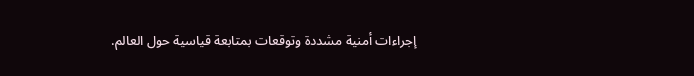إجراءات أمنية مشددة وتوقعات بمتابعة قياسية حول العالم.